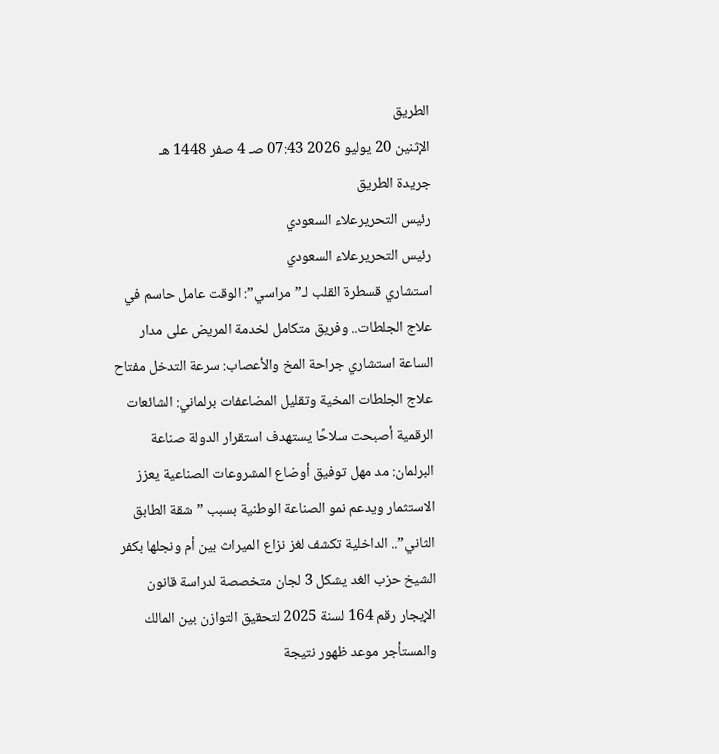الطريق
الإثنين 20 يوليو 2026 07:43 صـ 4 صفر 1448 هـ
جريدة الطريق
رئيس التحريرعلاء السعودي
رئيس التحريرعلاء السعودي
استشاري قسطرة القلب لـ”مراسي”: الوقت عامل حاسم في علاج الجلطات.. وفريق متكامل لخدمة المريض على مدار الساعة استشاري جراحة المخ والأعصاب: سرعة التدخل مفتاح علاج الجلطات المخية وتقليل المضاعفات برلماني: الشائعات الرقمية أصبحت سلاحًا يستهدف استقرار الدولة صناعة البرلمان: مد مهل توفيق أوضاع المشروعات الصناعية يعزز الاستثمار ويدعم نمو الصناعة الوطنية بسبب ”شقة الطابق الثاني”.. الداخلية تكشف لغز نزاع الميراث بين أم ونجلها بكفر الشيخ حزب الغد يشكل 3 لجان متخصصة لدراسة قانون الإيجار رقم 164 لسنة 2025 لتحقيق التوازن بين المالك والمستأجر موعد ظهور نتيجة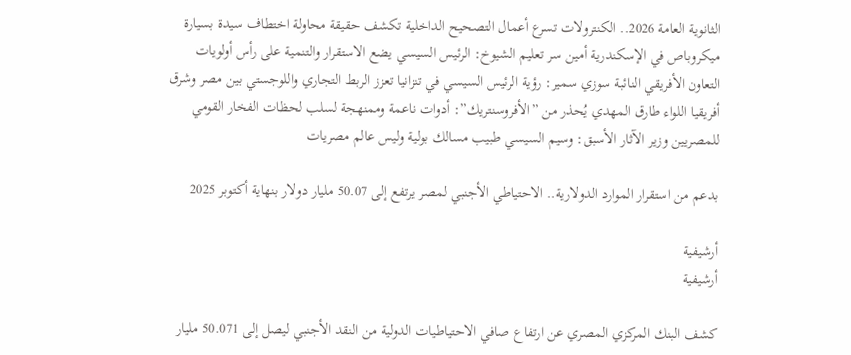الثانوية العامة 2026.. الكنترولات تسرع أعمال التصحيح الداخلية تكشف حقيقة محاولة اختطاف سيدة بسيارة ميكروباص في الإسكندرية أمين سر تعليم الشيوخ: الرئيس السيسي يضع الاستقرار والتنمية على رأس أولويات التعاون الأفريقي النائبة سوزي سمير: رؤية الرئيس السيسي في تنزانيا تعزز الربط التجاري واللوجستي بين مصر وشرق أفريقيا اللواء طارق المهدي يُحذر من ”الأفروسنتريك”: أدوات ناعمة وممنهجة لسلب لحظات الفخار القومي للمصريين وزير الآثار الأسبق: وسيم السيسي طبيب مسالك بولية وليس عالم مصريات

بدعم من استقرار الموارد الدولارية.. الاحتياطي الأجنبي لمصر يرتفع إلى 50.07 مليار دولار بنهاية أكتوبر 2025

أرشيفية
أرشيفية

كشف البنك المركزي المصري عن ارتفاع صافي الاحتياطيات الدولية من النقد الأجنبي ليصل إلى 50.071 مليار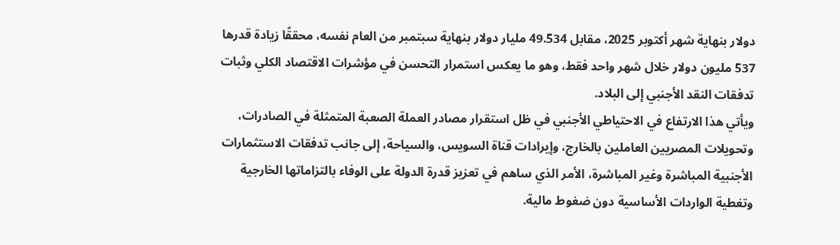دولار بنهاية شهر أكتوبر 2025، مقابل 49.534 مليار دولار بنهاية سبتمبر من العام نفسه، محققًا زيادة قدرها 537 مليون دولار خلال شهر واحد فقط، وهو ما يعكس استمرار التحسن في مؤشرات الاقتصاد الكلي وثبات تدفقات النقد الأجنبي إلى البلاد.
ويأتي هذا الارتفاع في الاحتياطي الأجنبي في ظل استقرار مصادر العملة الصعبة المتمثلة في الصادرات، وتحويلات المصريين العاملين بالخارج، وإيرادات قناة السويس، والسياحة، إلى جانب تدفقات الاستثمارات الأجنبية المباشرة وغير المباشرة، الأمر الذي ساهم في تعزيز قدرة الدولة على الوفاء بالتزاماتها الخارجية وتغطية الواردات الأساسية دون ضغوط مالية.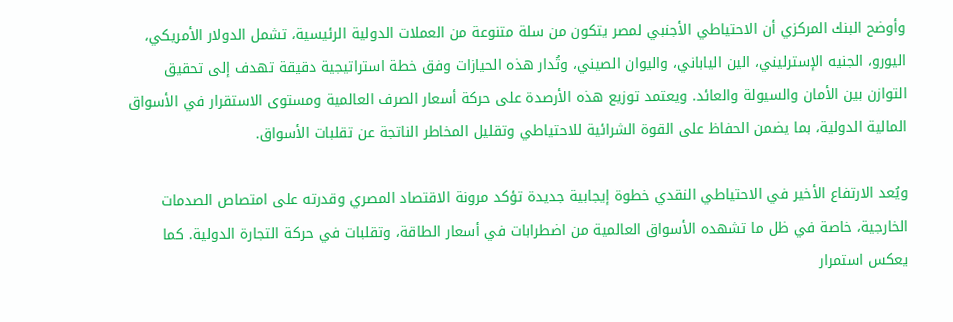وأوضح البنك المركزي أن الاحتياطي الأجنبي لمصر يتكون من سلة متنوعة من العملات الدولية الرئيسية، تشمل الدولار الأمريكي، اليورو، الجنيه الإسترليني، الين الياباني، واليوان الصيني، وتُدار هذه الحيازات وفق خطة استراتيجية دقيقة تهدف إلى تحقيق التوازن بين الأمان والسيولة والعائد. ويعتمد توزيع هذه الأرصدة على حركة أسعار الصرف العالمية ومستوى الاستقرار في الأسواق المالية الدولية، بما يضمن الحفاظ على القوة الشرائية للاحتياطي وتقليل المخاطر الناتجة عن تقلبات الأسواق.

ويُعد الارتفاع الأخير في الاحتياطي النقدي خطوة إيجابية جديدة تؤكد مرونة الاقتصاد المصري وقدرته على امتصاص الصدمات الخارجية، خاصة في ظل ما تشهده الأسواق العالمية من اضطرابات في أسعار الطاقة، وتقلبات في حركة التجارة الدولية. كما يعكس استمرار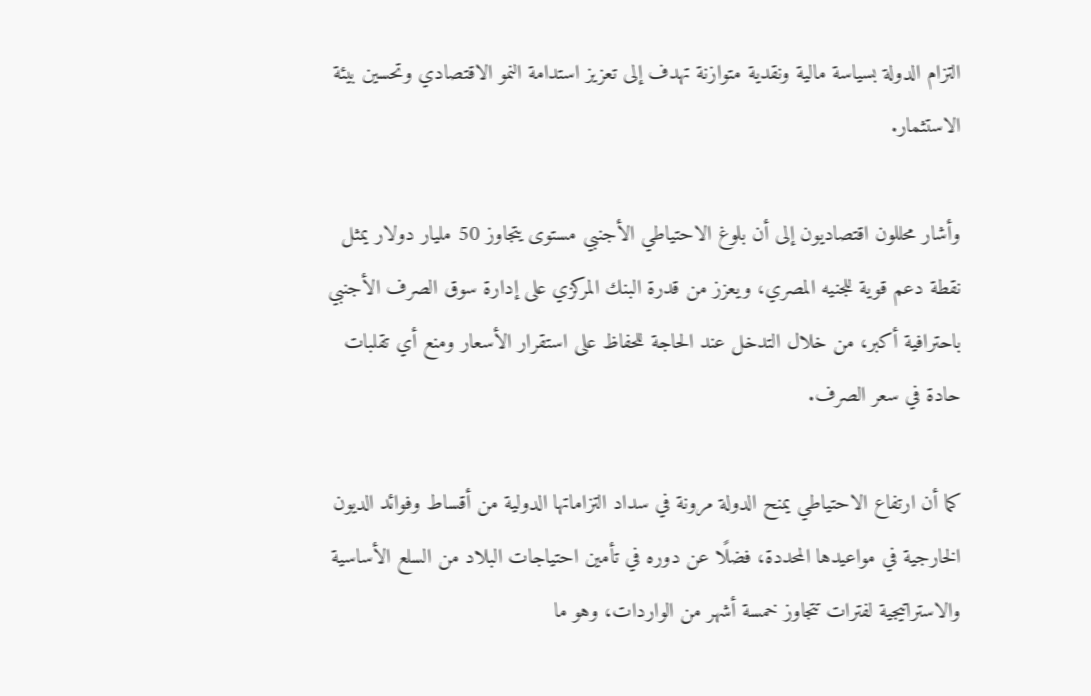التزام الدولة بسياسة مالية ونقدية متوازنة تهدف إلى تعزيز استدامة النمو الاقتصادي وتحسين بيئة الاستثمار.

وأشار محللون اقتصاديون إلى أن بلوغ الاحتياطي الأجنبي مستوى يتجاوز 50 مليار دولار يمثل نقطة دعم قوية للجنيه المصري، ويعزز من قدرة البنك المركزي على إدارة سوق الصرف الأجنبي باحترافية أكبر، من خلال التدخل عند الحاجة للحفاظ على استقرار الأسعار ومنع أي تقلبات حادة في سعر الصرف.

كما أن ارتفاع الاحتياطي يمنح الدولة مرونة في سداد التزاماتها الدولية من أقساط وفوائد الديون الخارجية في مواعيدها المحددة، فضلًا عن دوره في تأمين احتياجات البلاد من السلع الأساسية والاستراتيجية لفترات تتجاوز خمسة أشهر من الواردات، وهو ما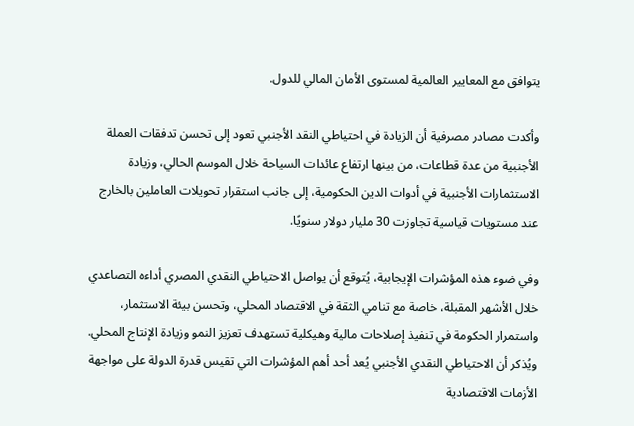يتوافق مع المعايير العالمية لمستوى الأمان المالي للدول.

وأكدت مصادر مصرفية أن الزيادة في احتياطي النقد الأجنبي تعود إلى تحسن تدفقات العملة الأجنبية من عدة قطاعات، من بينها ارتفاع عائدات السياحة خلال الموسم الحالي، وزيادة الاستثمارات الأجنبية في أدوات الدين الحكومية، إلى جانب استقرار تحويلات العاملين بالخارج عند مستويات قياسية تجاوزت 30 مليار دولار سنويًا.

وفي ضوء هذه المؤشرات الإيجابية، يُتوقع أن يواصل الاحتياطي النقدي المصري أداءه التصاعدي خلال الأشهر المقبلة، خاصة مع تنامي الثقة في الاقتصاد المحلي، وتحسن بيئة الاستثمار، واستمرار الحكومة في تنفيذ إصلاحات مالية وهيكلية تستهدف تعزيز النمو وزيادة الإنتاج المحلي.
ويُذكر أن الاحتياطي النقدي الأجنبي يُعد أحد أهم المؤشرات التي تقيس قدرة الدولة على مواجهة الأزمات الاقتصادية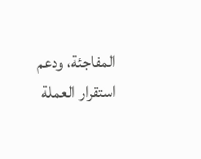المفاجئة، ودعم استقرار العملة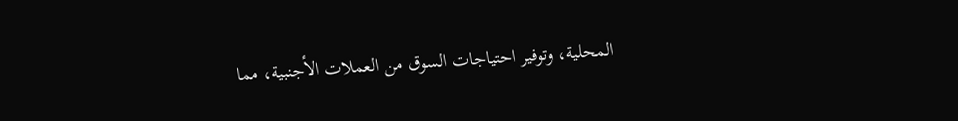المحلية، وتوفير احتياجات السوق من العملات الأجنبية، مما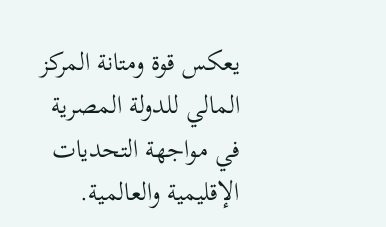يعكس قوة ومتانة المركز المالي للدولة المصرية في مواجهة التحديات الإقليمية والعالمية.